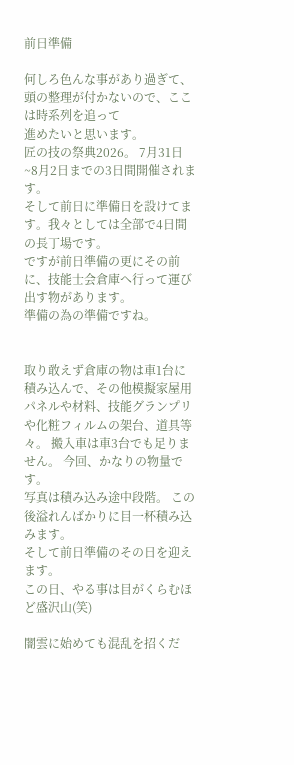前日準備

何しろ色んな事があり過ぎて、頭の整理が付かないので、ここは時系列を追って
進めたいと思います。
匠の技の祭典2026。 7月31日~8月2日までの3日間開催されます。
そして前日に準備日を設けてます。我々としては全部で4日間の長丁場です。
ですが前日準備の更にその前に、技能士会倉庫へ行って運び出す物があります。
準備の為の準備ですね。


取り敢えず倉庫の物は車1台に積み込んで、その他模擬家屋用パネルや材料、技能グランプリや化粧フィルムの架台、道具等々。 搬入車は車3台でも足りません。 今回、かなりの物量です。
写真は積み込み途中段階。 この後溢れんばかりに目一杯積み込みます。
そして前日準備のその日を迎えます。
この日、やる事は目がくらむほど盛沢山(笑)

闇雲に始めても混乱を招くだ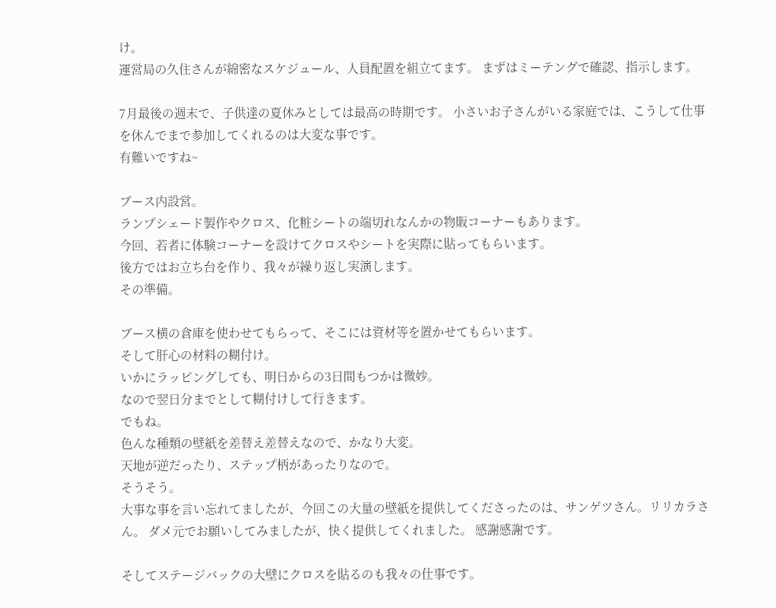け。
運営局の久住さんが綿密なスケジュール、人員配置を組立てます。 まずはミーテングで確認、指示します。

7月最後の週末で、子供達の夏休みとしては最高の時期です。 小さいお子さんがいる家庭では、こうして仕事を休んでまで参加してくれるのは大変な事です。
有難いですね~

ブース内設営。
ランプシェード製作やクロス、化粧シートの端切れなんかの物販コーナーもあります。
今回、若者に体験コーナーを設けてクロスやシートを実際に貼ってもらいます。
後方ではお立ち台を作り、我々が繰り返し実演します。
その準備。

ブース横の倉庫を使わせてもらって、そこには資材等を置かせてもらいます。
そして肝心の材料の糊付け。
いかにラッピングしても、明日からの3日間もつかは微妙。
なので翌日分までとして糊付けして行きます。
でもね。
色んな種類の壁紙を差替え差替えなので、かなり大変。
天地が逆だったり、ステップ柄があったりなので。
そうそう。
大事な事を言い忘れてましたが、今回この大量の壁紙を提供してくださったのは、サンゲツさん。リリカラさん。 ダメ元でお願いしてみましたが、快く提供してくれました。 感謝感謝です。

そしてステージバックの大壁にクロスを貼るのも我々の仕事です。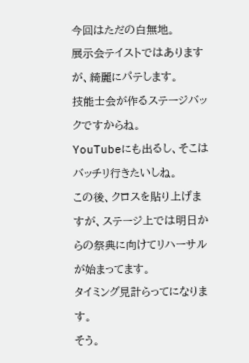今回はただの白無地。
展示会テイストではありますが、綺麗にパテします。
技能士会が作るステージバックですからね。
YouTubeにも出るし、そこはバッチリ行きたいしね。
この後、クロスを貼り上げますが、ステージ上では明日からの祭典に向けてリハーサルが始まってます。
タイミング見計らってになります。
そう。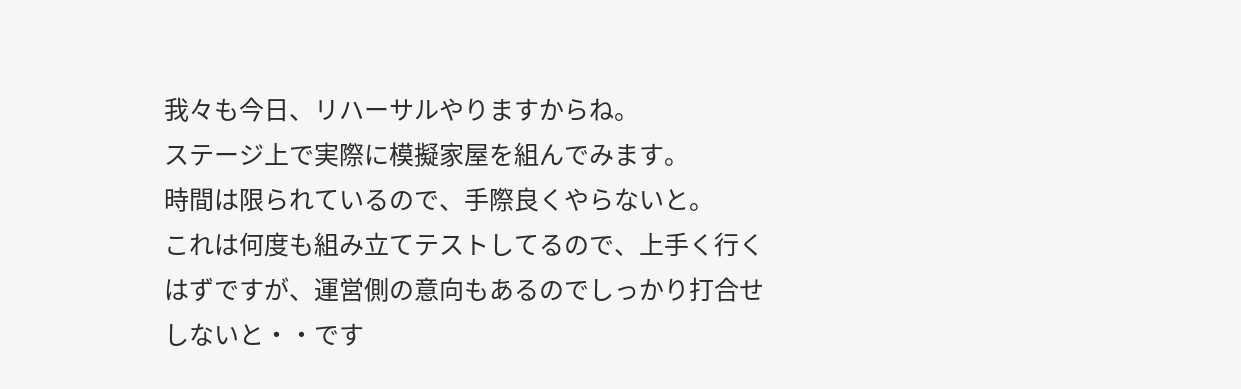我々も今日、リハーサルやりますからね。
ステージ上で実際に模擬家屋を組んでみます。
時間は限られているので、手際良くやらないと。
これは何度も組み立てテストしてるので、上手く行くはずですが、運営側の意向もあるのでしっかり打合せしないと・・です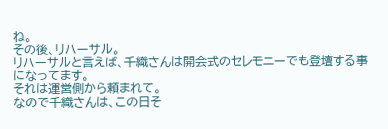ね。
その後、リハーサル。
リハーサルと言えば、千織さんは開会式のセレモニーでも登壇する事になってます。
それは運営側から頼まれて。
なので千織さんは、この日そ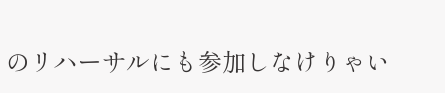のリハーサルにも参加しなけりゃい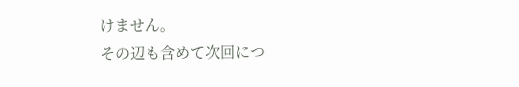けません。
その辺も含めて次回につ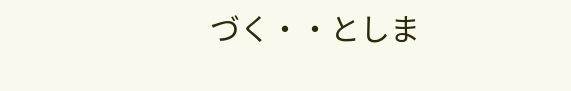づく・・としま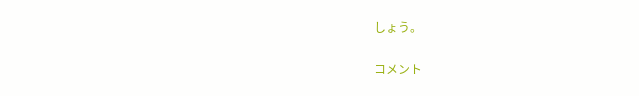しょう。


コメント